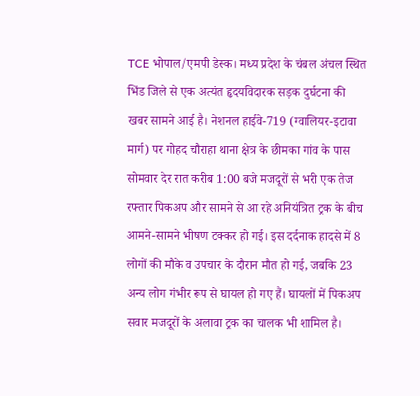TCE भोपाल/एमपी डेस्क। मध्य प्रदेश के चंबल अंचल स्थित भिंड जिले से एक अत्यंत हृदयविदारक सड़क दुर्घटना की खबर सामने आई है। नेशनल हाईवे-719 (ग्वालियर-इटावा मार्ग) पर गोहद चौराहा थाना क्षेत्र के छीमका गांव के पास सोमवार देर रात करीब 1:00 बजे मजदूरों से भरी एक तेज रफ्तार पिकअप और सामने से आ रहे अनियंत्रित ट्रक के बीच आमने-सामने भीषण टक्कर हो गई। इस दर्दनाक हादसे में 8 लोगों की मौके व उपचार के दौरान मौत हो गई, जबकि 23 अन्य लोग गंभीर रूप से घायल हो गए हैं। घायलों में पिकअप सवार मजदूरों के अलावा ट्रक का चालक भी शामिल है।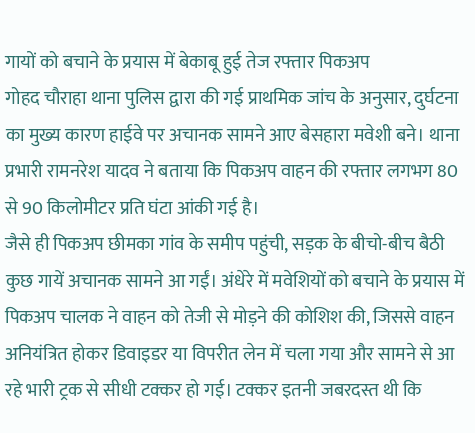गायों को बचाने के प्रयास में बेकाबू हुई तेज रफ्तार पिकअप
गोहद चौराहा थाना पुलिस द्वारा की गई प्राथमिक जांच के अनुसार, दुर्घटना का मुख्य कारण हाईवे पर अचानक सामने आए बेसहारा मवेशी बने। थाना प्रभारी रामनरेश यादव ने बताया कि पिकअप वाहन की रफ्तार लगभग 80 से 90 किलोमीटर प्रति घंटा आंकी गई है।
जैसे ही पिकअप छीमका गांव के समीप पहुंची, सड़क के बीचो-बीच बैठी कुछ गायें अचानक सामने आ गईं। अंधेरे में मवेशियों को बचाने के प्रयास में पिकअप चालक ने वाहन को तेजी से मोड़ने की कोशिश की, जिससे वाहन अनियंत्रित होकर डिवाइडर या विपरीत लेन में चला गया और सामने से आ रहे भारी ट्रक से सीधी टक्कर हो गई। टक्कर इतनी जबरदस्त थी कि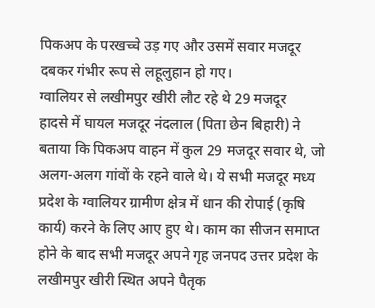पिकअप के परखच्चे उड़ गए और उसमें सवार मजदूर दबकर गंभीर रूप से लहूलुहान हो गए।
ग्वालियर से लखीमपुर खीरी लौट रहे थे 29 मजदूर
हादसे में घायल मजदूर नंदलाल (पिता छेन बिहारी) ने बताया कि पिकअप वाहन में कुल 29 मजदूर सवार थे, जो अलग-अलग गांवों के रहने वाले थे। ये सभी मजदूर मध्य प्रदेश के ग्वालियर ग्रामीण क्षेत्र में धान की रोपाई (कृषि कार्य) करने के लिए आए हुए थे। काम का सीजन समाप्त होने के बाद सभी मजदूर अपने गृह जनपद उत्तर प्रदेश के लखीमपुर खीरी स्थित अपने पैतृक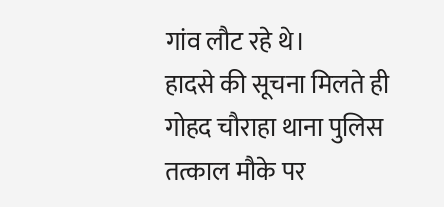गांव लौट रहे थे।
हादसे की सूचना मिलते ही गोहद चौराहा थाना पुलिस तत्काल मौके पर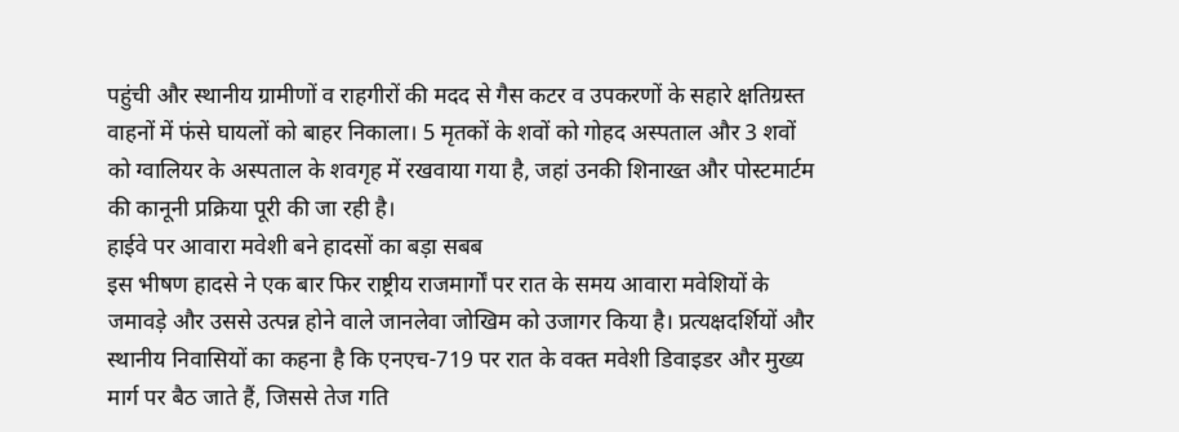पहुंची और स्थानीय ग्रामीणों व राहगीरों की मदद से गैस कटर व उपकरणों के सहारे क्षतिग्रस्त वाहनों में फंसे घायलों को बाहर निकाला। 5 मृतकों के शवों को गोहद अस्पताल और 3 शवों को ग्वालियर के अस्पताल के शवगृह में रखवाया गया है, जहां उनकी शिनाख्त और पोस्टमार्टम की कानूनी प्रक्रिया पूरी की जा रही है।
हाईवे पर आवारा मवेशी बने हादसों का बड़ा सबब
इस भीषण हादसे ने एक बार फिर राष्ट्रीय राजमार्गों पर रात के समय आवारा मवेशियों के जमावड़े और उससे उत्पन्न होने वाले जानलेवा जोखिम को उजागर किया है। प्रत्यक्षदर्शियों और स्थानीय निवासियों का कहना है कि एनएच-719 पर रात के वक्त मवेशी डिवाइडर और मुख्य मार्ग पर बैठ जाते हैं, जिससे तेज गति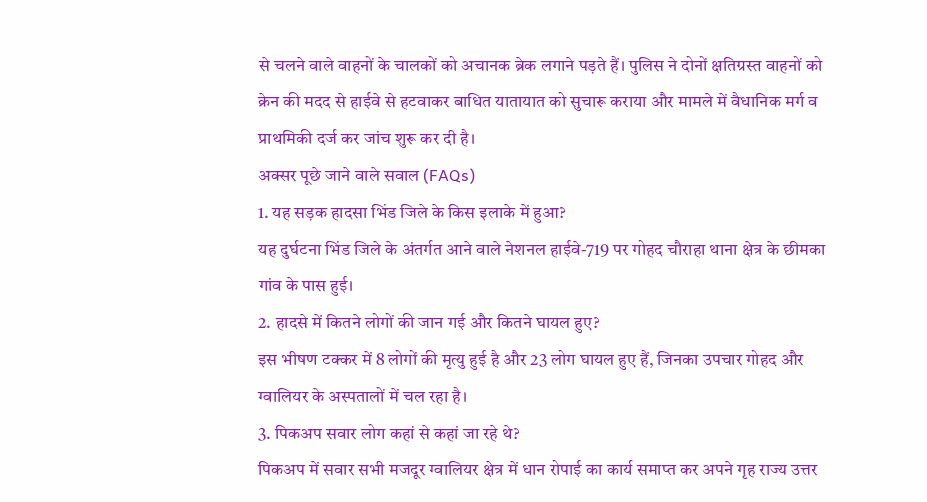से चलने वाले वाहनों के चालकों को अचानक ब्रेक लगाने पड़ते हैं। पुलिस ने दोनों क्षतिग्रस्त वाहनों को क्रेन की मदद से हाईवे से हटवाकर बाधित यातायात को सुचारू कराया और मामले में वैधानिक मर्ग व प्राथमिकी दर्ज कर जांच शुरू कर दी है।
अक्सर पूछे जाने वाले सवाल (FAQs)
1. यह सड़क हादसा भिंड जिले के किस इलाके में हुआ?
यह दुर्घटना भिंड जिले के अंतर्गत आने वाले नेशनल हाईवे-719 पर गोहद चौराहा थाना क्षेत्र के छीमका गांव के पास हुई।
2. हादसे में कितने लोगों की जान गई और कितने घायल हुए?
इस भीषण टक्कर में 8 लोगों की मृत्यु हुई है और 23 लोग घायल हुए हैं, जिनका उपचार गोहद और ग्वालियर के अस्पतालों में चल रहा है।
3. पिकअप सवार लोग कहां से कहां जा रहे थे?
पिकअप में सवार सभी मजदूर ग्वालियर क्षेत्र में धान रोपाई का कार्य समाप्त कर अपने गृह राज्य उत्तर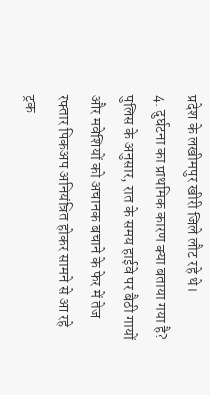प्रदेश के लखीमपुर खीरी जिले लौट रहे थे।
4. दुर्घटना का प्राथमिक कारण क्या बताया गया है?
पुलिस के अनुसार, रात के समय हाईवे पर बैठी गायों और मवेशियों को अचानक बचाने के फेर में तेज रफ्तार पिकअप अनियंत्रित होकर सामने से आ रहे ट्रक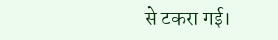से टकरा गई।